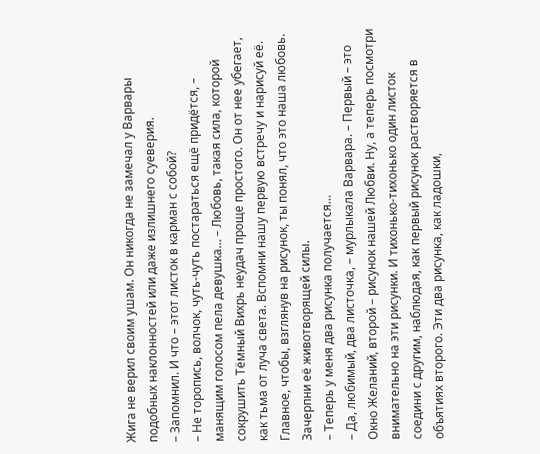Жига не верил своим ушам. Он никогда не замечал у Варвары подобных наклонностей или даже излишнего суеверия.
– Запомнил. И что – этот листок в карман с собой?
– Не торопись, волчок, чуть-чуть постараться ещё придётся, – манящим голосом пела девушка… – Любовь, такая сила, которой сокрушить Тёмный Вихрь неудач проще простого. Он от нее убегает, как тьма от луча света. Вспомни нашу первую встречу и нарисуй её. Главное, чтобы, взглянув на рисунок, ты понял, что это наша любовь. Зачерпни её животворящей силы.
– Теперь у меня два рисунка получается…
– Да, любимый, два листочка, – мурлыкала Варвара. – Первый – это Окно Желаний, второй – рисунок нашей Любви. Ну, а теперь посмотри внимательно на эти рисунки. И тихонько-тихонько один листок соедини с другим, наблюдая, как первый рисунок растворяется в объятиях второго. Эти два рисунка, как ладошки,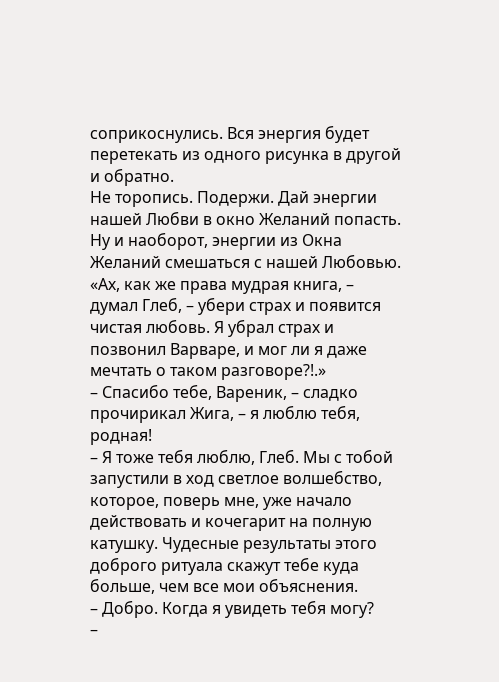соприкоснулись. Вся энергия будет перетекать из одного рисунка в другой и обратно.
Не торопись. Подержи. Дай энергии нашей Любви в окно Желаний попасть. Ну и наоборот, энергии из Окна Желаний смешаться с нашей Любовью.
«Ах, как же права мудрая книга, – думал Глеб, – убери страх и появится чистая любовь. Я убрал страх и позвонил Варваре, и мог ли я даже мечтать о таком разговоре?!.»
– Спасибо тебе, Вареник, – сладко прочирикал Жига, – я люблю тебя, родная!
– Я тоже тебя люблю, Глеб. Мы с тобой запустили в ход светлое волшебство, которое, поверь мне, уже начало действовать и кочегарит на полную катушку. Чудесные результаты этого доброго ритуала скажут тебе куда больше, чем все мои объяснения.
– Добро. Когда я увидеть тебя могу?
–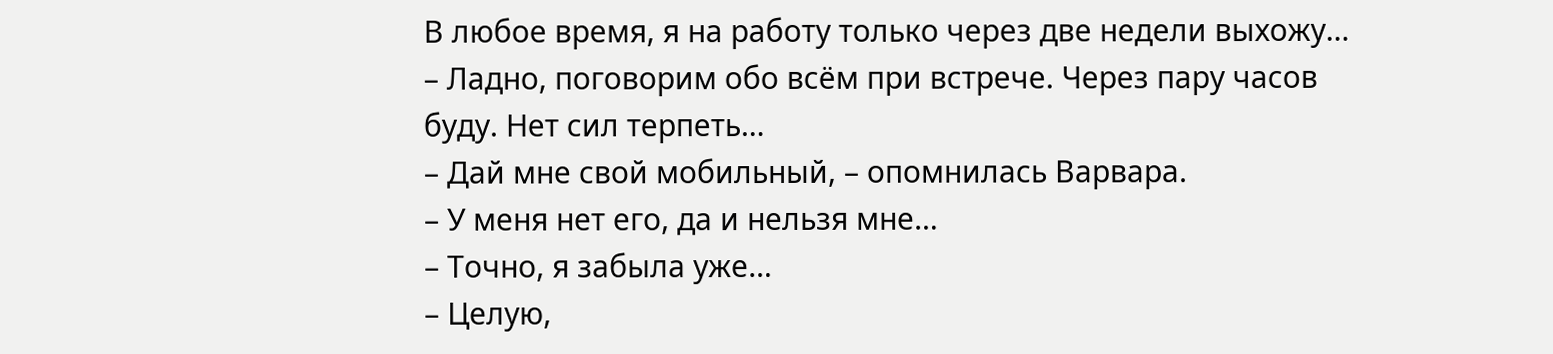В любое время, я на работу только через две недели выхожу…
– Ладно, поговорим обо всём при встрече. Через пару часов буду. Нет сил терпеть…
– Дай мне свой мобильный, – опомнилась Варвара.
– У меня нет его, да и нельзя мне…
– Точно, я забыла уже…
– Целую,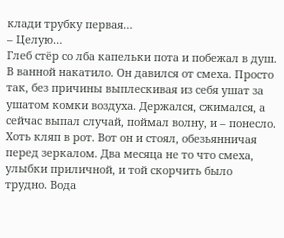клади трубку первая…
– Целую…
Глеб стёр со лба капельки пота и побежал в душ. В ванной накатило. Он давился от смеха. Просто так, без причины выплескивая из себя ушат за ушатом комки воздуха. Держался, сжимался, а сейчас выпал случай, поймал волну, и – понесло. Хоть кляп в рот. Вот он и стоял, обезьянничая перед зеркалом. Два месяца не то что смеха, улыбки приличной, и той скорчить было трудно. Вода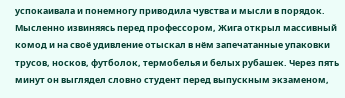успокаивала и понемногу приводила чувства и мысли в порядок.
Мысленно извиняясь перед профессором, Жига открыл массивный комод и на своё удивление отыскал в нём запечатанные упаковки трусов, носков, футболок, термобелья и белых рубашек. Через пять минут он выглядел словно студент перед выпускным экзаменом,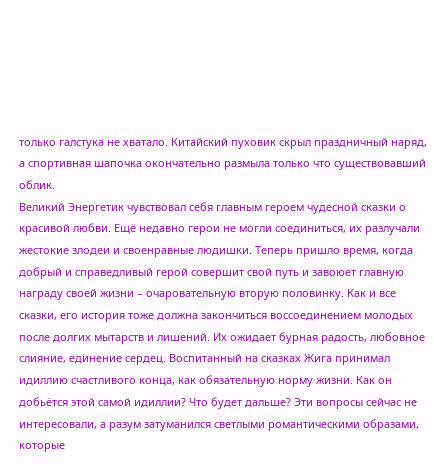только галстука не хватало. Китайский пуховик скрыл праздничный наряд, а спортивная шапочка окончательно размыла только что существовавший облик.
Великий Энергетик чувствовал себя главным героем чудесной сказки о красивой любви. Ещё недавно герои не могли соединиться, их разлучали жестокие злодеи и своенравные людишки. Теперь пришло время, когда добрый и справедливый герой совершит свой путь и завоюет главную награду своей жизни – очаровательную вторую половинку. Как и все сказки, его история тоже должна закончиться воссоединением молодых после долгих мытарств и лишений. Их ожидает бурная радость, любовное слияние, единение сердец. Воспитанный на сказках Жига принимал идиллию счастливого конца, как обязательную норму жизни. Как он добьётся этой самой идиллии? Что будет дальше? Эти вопросы сейчас не интересовали, а разум затуманился светлыми романтическими образами, которые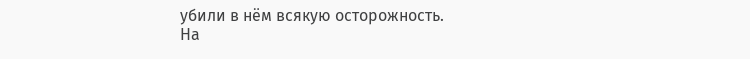убили в нём всякую осторожность.
На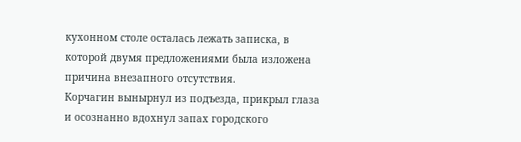кухонном столе осталась лежать записка, в которой двумя предложениями была изложена причина внезапного отсутствия.
Корчагин вынырнул из подъезда, прикрыл глаза и осознанно вдохнул запах городского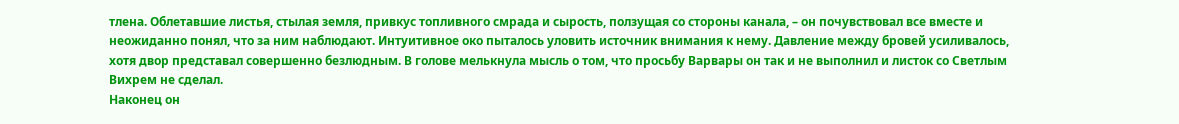тлена. Облетавшие листья, стылая земля, привкус топливного смрада и сырость, ползущая со стороны канала, – он почувствовал все вместе и неожиданно понял, что за ним наблюдают. Интуитивное око пыталось уловить источник внимания к нему. Давление между бровей усиливалось, хотя двор представал совершенно безлюдным. В голове мелькнула мысль о том, что просьбу Варвары он так и не выполнил и листок со Светлым Вихрем не сделал.
Наконец он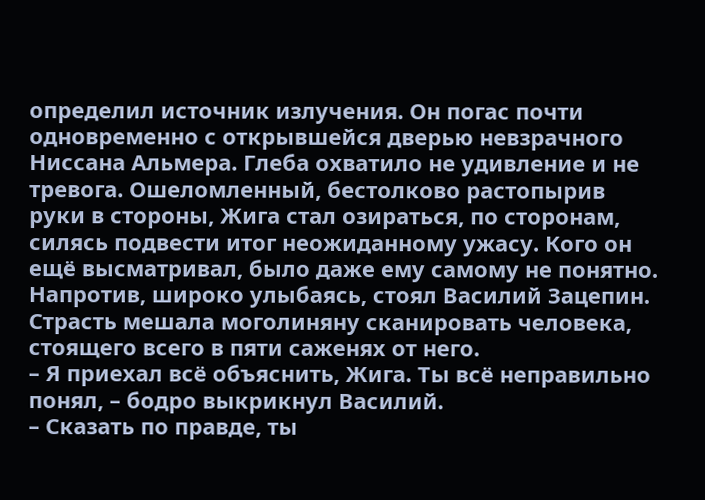определил источник излучения. Он погас почти одновременно с открывшейся дверью невзрачного Ниссана Альмера. Глеба охватило не удивление и не тревога. Ошеломленный, бестолково растопырив руки в стороны, Жига стал озираться, по сторонам, силясь подвести итог неожиданному ужасу. Кого он ещё высматривал, было даже ему самому не понятно. Напротив, широко улыбаясь, стоял Василий Зацепин. Страсть мешала моголиняну сканировать человека, стоящего всего в пяти саженях от него.
– Я приехал всё объяснить, Жига. Ты всё неправильно понял, – бодро выкрикнул Василий.
– Сказать по правде, ты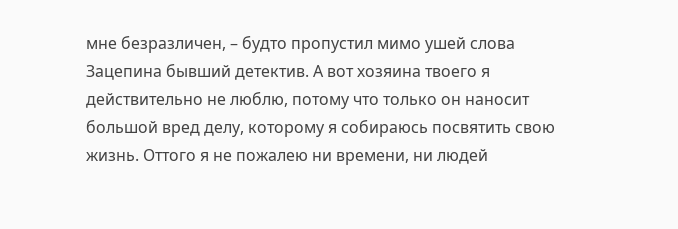мне безразличен, – будто пропустил мимо ушей слова Зацепина бывший детектив. А вот хозяина твоего я действительно не люблю, потому что только он наносит большой вред делу, которому я собираюсь посвятить свою жизнь. Оттого я не пожалею ни времени, ни людей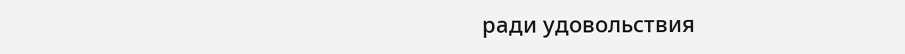ради удовольствия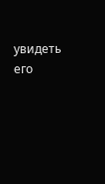увидеть его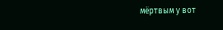мёртвым у вот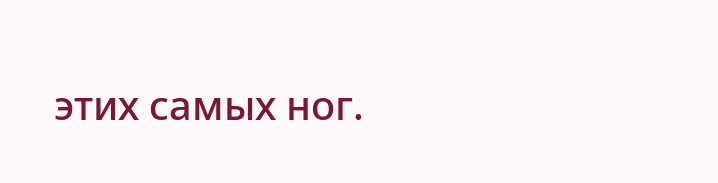этих самых ног.